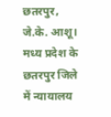छतरपुर, जे.के. आशू। मध्य प्रदेश के छतरपुर जिले में न्यायालय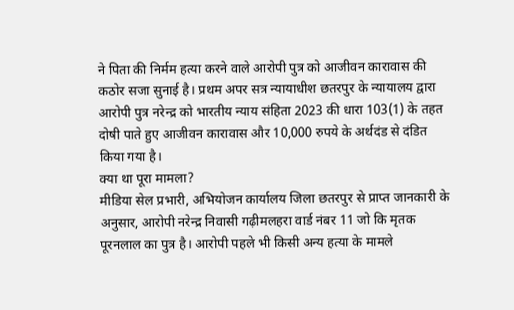ने पिता की निर्मम हत्या करने वाले आरोपी पुत्र को आजीवन कारावास की कठोर सजा सुनाई है। प्रथम अपर सत्र न्यायाधीश छतरपुर के न्यायालय द्वारा आरोपी पुत्र नरेन्द्र को भारतीय न्याय संहिता 2023 की धारा 103(1) के तहत दोषी पाते हुए आजीवन कारावास और 10,000 रुपये के अर्थदंड से दंडित किया गया है।
क्या था पूरा मामला?
मीडिया सेल प्रभारी, अभियोजन कार्यालय जिला छतरपुर से प्राप्त जानकारी के अनुसार, आरोपी नरेन्द्र निवासी गढ़ीमलहरा वार्ड नंबर 11 जो कि मृतक पूरनलाल का पुत्र है। आरोपी पहले भी किसी अन्य हत्या के मामले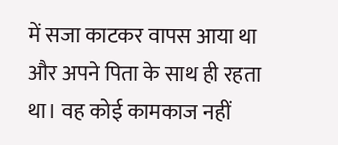में सजा काटकर वापस आया था और अपने पिता के साथ ही रहता था। वह कोई कामकाज नहीं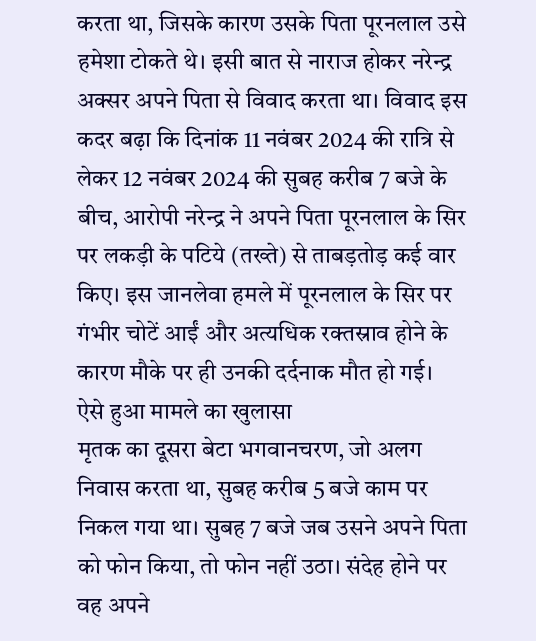करता था, जिसके कारण उसके पिता पूरनलाल उसे हमेशा टोकते थे। इसी बात से नाराज होकर नरेन्द्र अक्सर अपने पिता से विवाद करता था। विवाद इस कदर बढ़ा कि दिनांक 11 नवंबर 2024 की रात्रि से लेकर 12 नवंबर 2024 की सुबह करीब 7 बजे के बीच, आरोपी नरेन्द्र ने अपने पिता पूरनलाल के सिर पर लकड़ी के पटिये (तख्ते) से ताबड़तोड़ कई वार किए। इस जानलेवा हमले में पूरनलाल के सिर पर गंभीर चोटें आईं और अत्यधिक रक्तस्राव होने के कारण मौके पर ही उनकी दर्दनाक मौत हो गई।
ऐसे हुआ मामले का खुलासा
मृतक का दूसरा बेटा भगवानचरण, जो अलग निवास करता था, सुबह करीब 5 बजे काम पर निकल गया था। सुबह 7 बजे जब उसने अपने पिता को फोन किया, तो फोन नहीं उठा। संदेह होने पर वह अपने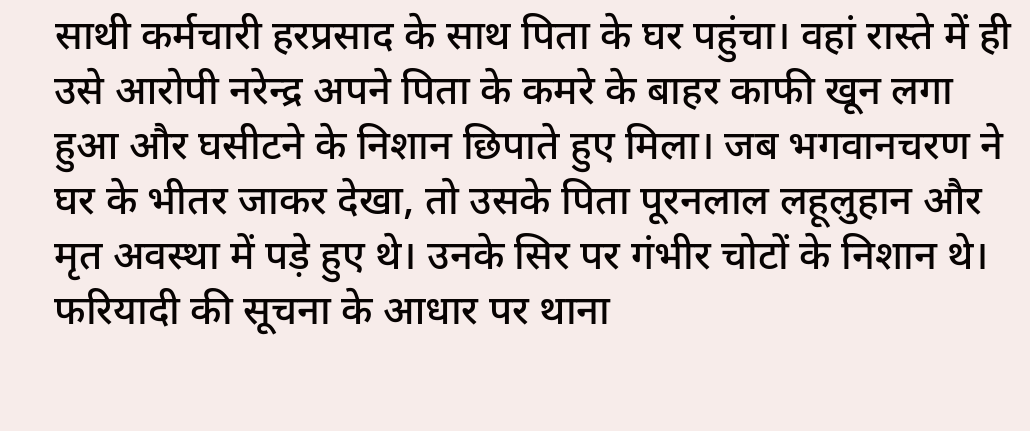साथी कर्मचारी हरप्रसाद के साथ पिता के घर पहुंचा। वहां रास्ते में ही उसे आरोपी नरेन्द्र अपने पिता के कमरे के बाहर काफी खून लगा हुआ और घसीटने के निशान छिपाते हुए मिला। जब भगवानचरण ने घर के भीतर जाकर देखा, तो उसके पिता पूरनलाल लहूलुहान और मृत अवस्था में पड़े हुए थे। उनके सिर पर गंभीर चोटों के निशान थे। फरियादी की सूचना के आधार पर थाना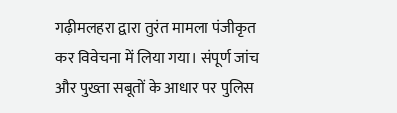गढ़ीमलहरा द्वारा तुरंत मामला पंजीकृत कर विवेचना में लिया गया। संपूर्ण जांच और पुख्ता सबूतों के आधार पर पुलिस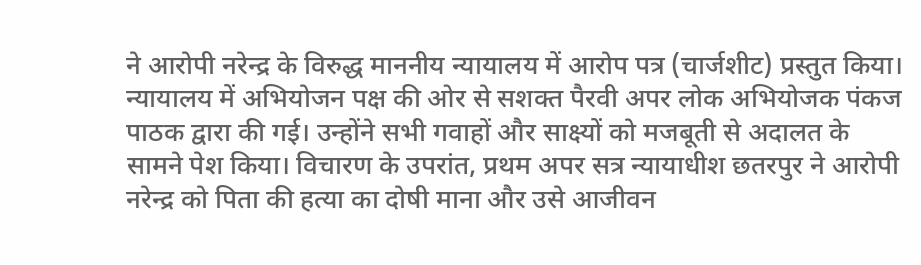ने आरोपी नरेन्द्र के विरुद्ध माननीय न्यायालय में आरोप पत्र (चार्जशीट) प्रस्तुत किया। न्यायालय में अभियोजन पक्ष की ओर से सशक्त पैरवी अपर लोक अभियोजक पंकज पाठक द्वारा की गई। उन्होंने सभी गवाहों और साक्ष्यों को मजबूती से अदालत के सामने पेश किया। विचारण के उपरांत, प्रथम अपर सत्र न्यायाधीश छतरपुर ने आरोपी नरेन्द्र को पिता की हत्या का दोषी माना और उसे आजीवन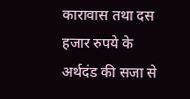कारावास तथा दस हजार रुपये के अर्थदंड की सजा से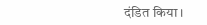दंडित किया।